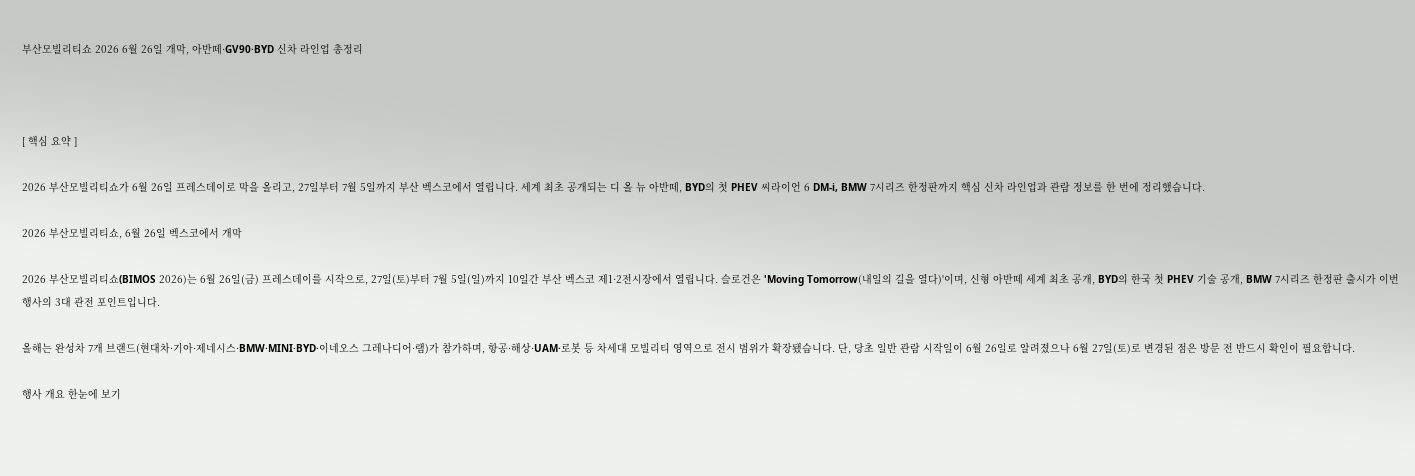부산모빌리티쇼 2026 6월 26일 개막, 아반떼·GV90·BYD 신차 라인업 총정리



[ 핵심 요약 ]

2026 부산모빌리티쇼가 6월 26일 프레스데이로 막을 올리고, 27일부터 7월 5일까지 부산 벡스코에서 열립니다. 세계 최초 공개되는 디 올 뉴 아반떼, BYD의 첫 PHEV 씨라이언 6 DM-i, BMW 7시리즈 한정판까지 핵심 신차 라인업과 관람 정보를 한 번에 정리했습니다.

2026 부산모빌리티쇼, 6월 26일 벡스코에서 개막

2026 부산모빌리티쇼(BIMOS 2026)는 6월 26일(금) 프레스데이를 시작으로, 27일(토)부터 7월 5일(일)까지 10일간 부산 벡스코 제1·2전시장에서 열립니다. 슬로건은 'Moving Tomorrow(내일의 길을 열다)'이며, 신형 아반떼 세계 최초 공개, BYD의 한국 첫 PHEV 기술 공개, BMW 7시리즈 한정판 출시가 이번 행사의 3대 관전 포인트입니다.

올해는 완성차 7개 브랜드(현대차·기아·제네시스·BMW·MINI·BYD·이네오스 그레나디어·램)가 참가하며, 항공·해상·UAM·로봇 등 차세대 모빌리티 영역으로 전시 범위가 확장됐습니다. 단, 당초 일반 관람 시작일이 6월 26일로 알려졌으나 6월 27일(토)로 변경된 점은 방문 전 반드시 확인이 필요합니다.

행사 개요 한눈에 보기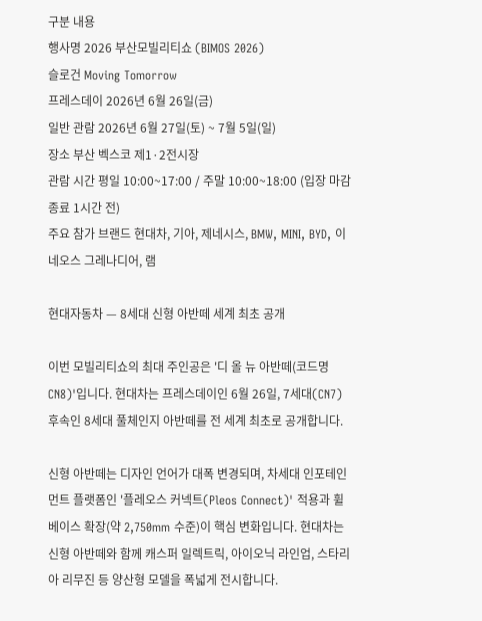구분 내용
행사명 2026 부산모빌리티쇼 (BIMOS 2026)
슬로건 Moving Tomorrow
프레스데이 2026년 6월 26일(금)
일반 관람 2026년 6월 27일(토) ~ 7월 5일(일)
장소 부산 벡스코 제1·2전시장
관람 시간 평일 10:00~17:00 / 주말 10:00~18:00 (입장 마감 종료 1시간 전)
주요 참가 브랜드 현대차, 기아, 제네시스, BMW, MINI, BYD, 이네오스 그레나디어, 램

현대자동차 — 8세대 신형 아반떼 세계 최초 공개

이번 모빌리티쇼의 최대 주인공은 '디 올 뉴 아반떼(코드명 CN8)'입니다. 현대차는 프레스데이인 6월 26일, 7세대(CN7) 후속인 8세대 풀체인지 아반떼를 전 세계 최초로 공개합니다.

신형 아반떼는 디자인 언어가 대폭 변경되며, 차세대 인포테인먼트 플랫폼인 '플레오스 커넥트(Pleos Connect)' 적용과 휠베이스 확장(약 2,750mm 수준)이 핵심 변화입니다. 현대차는 신형 아반떼와 함께 캐스퍼 일렉트릭, 아이오닉 라인업, 스타리아 리무진 등 양산형 모델을 폭넓게 전시합니다.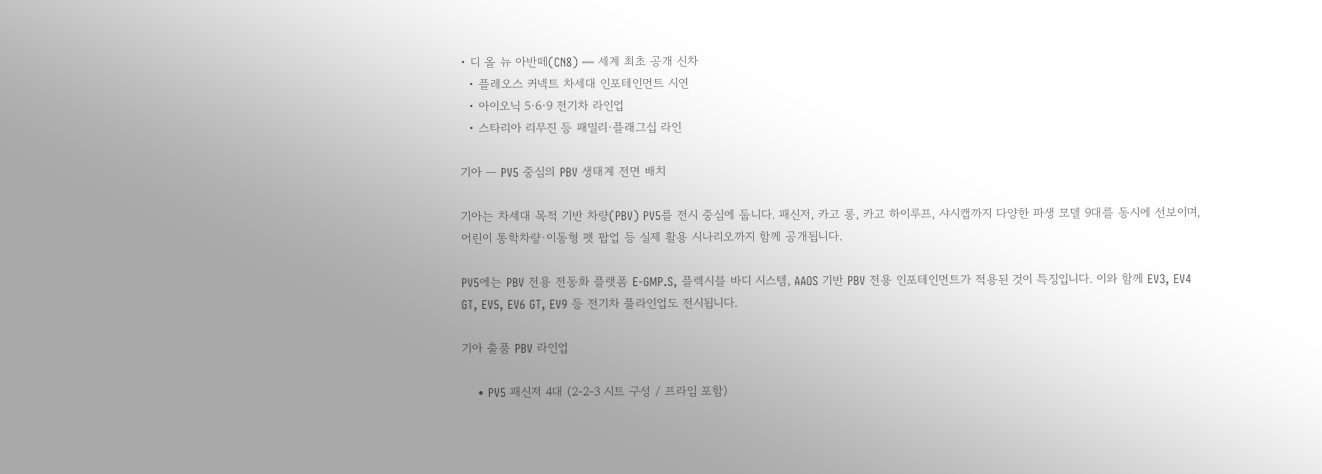• 디 올 뉴 아반떼(CN8) — 세계 최초 공개 신차
  • 플레오스 커넥트 차세대 인포테인먼트 시연
  • 아이오닉 5·6·9 전기차 라인업
  • 스타리아 리무진 등 패밀리·플래그십 라인

기아 — PV5 중심의 PBV 생태계 전면 배치

기아는 차세대 목적 기반 차량(PBV) PV5를 전시 중심에 둡니다. 패신저, 카고 롱, 카고 하이루프, 샤시캡까지 다양한 파생 모델 9대를 동시에 선보이며, 어린이 통학차량·이동형 펫 팝업 등 실제 활용 시나리오까지 함께 공개됩니다.

PV5에는 PBV 전용 전동화 플랫폼 E-GMP.S, 플렉시블 바디 시스템, AAOS 기반 PBV 전용 인포테인먼트가 적용된 것이 특징입니다. 이와 함께 EV3, EV4 GT, EV5, EV6 GT, EV9 등 전기차 풀라인업도 전시됩니다.

기아 출품 PBV 라인업

    • PV5 패신저 4대 (2-2-3 시트 구성 / 프라임 포함)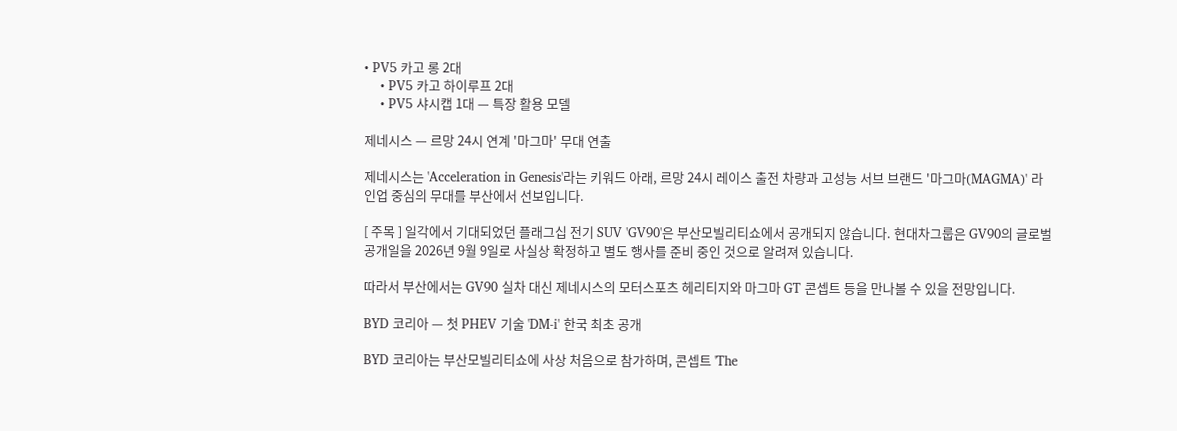• PV5 카고 롱 2대
    • PV5 카고 하이루프 2대
    • PV5 샤시캡 1대 — 특장 활용 모델

제네시스 — 르망 24시 연계 '마그마' 무대 연출

제네시스는 'Acceleration in Genesis'라는 키워드 아래, 르망 24시 레이스 출전 차량과 고성능 서브 브랜드 '마그마(MAGMA)' 라인업 중심의 무대를 부산에서 선보입니다.

[ 주목 ] 일각에서 기대되었던 플래그십 전기 SUV 'GV90'은 부산모빌리티쇼에서 공개되지 않습니다. 현대차그룹은 GV90의 글로벌 공개일을 2026년 9월 9일로 사실상 확정하고 별도 행사를 준비 중인 것으로 알려져 있습니다.

따라서 부산에서는 GV90 실차 대신 제네시스의 모터스포츠 헤리티지와 마그마 GT 콘셉트 등을 만나볼 수 있을 전망입니다.

BYD 코리아 — 첫 PHEV 기술 'DM-i' 한국 최초 공개

BYD 코리아는 부산모빌리티쇼에 사상 처음으로 참가하며, 콘셉트 'The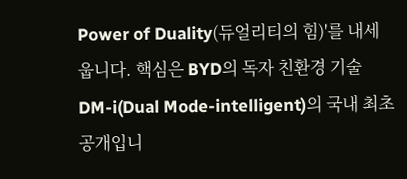Power of Duality(듀얼리티의 힘)'를 내세웁니다. 핵심은 BYD의 독자 친환경 기술 DM-i(Dual Mode-intelligent)의 국내 최초 공개입니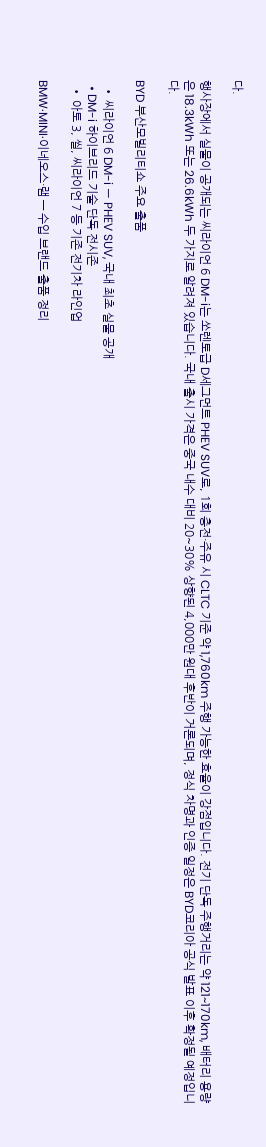다.

행사장에서 실물이 공개되는 씨라이언 6 DM-i는 쏘렌토급 D세그먼트 PHEV SUV로, 1회 충전·주유 시 CLTC 기준 약 1,760km 주행 가능한 효율이 강점입니다. 전기 단독 주행거리는 약 121~170km, 배터리 용량은 18.3kWh 또는 26.6kWh 두 가지로 알려져 있습니다. 국내 출시 가격은 중국 내수 대비 20~30% 상향된 4,000만 원대 후반이 거론되며, 정식 차명과 인증 일정은 BYD코리아 공식 발표 이후 확정될 예정입니다.

BYD 부산모빌리티쇼 주요 출품

  • 씨라이언 6 DM-i — PHEV SUV, 국내 최초 실물 공개
  • DM-i 하이브리드 기술 단독 전시존
  • 아토 3, 씰, 씨라이언 7 등 기존 전기차 라인업

BMW·MINI·이네오스·램 — 수입 브랜드 출품 정리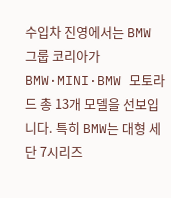수입차 진영에서는 BMW 그룹 코리아가 BMW·MINI·BMW 모토라드 총 13개 모델을 선보입니다. 특히 BMW는 대형 세단 7시리즈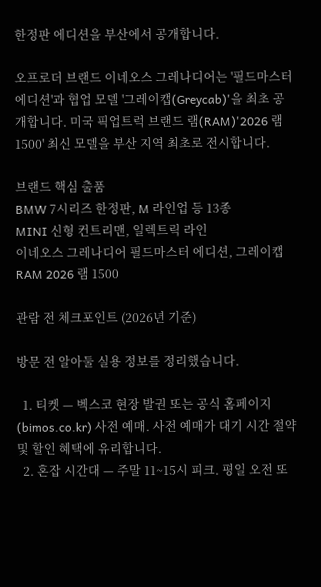한정판 에디션을 부산에서 공개합니다.

오프로더 브랜드 이네오스 그레나디어는 '필드마스터 에디션'과 협업 모델 '그레이캡(Greycab)'을 최초 공개합니다. 미국 픽업트럭 브랜드 램(RAM)'2026 램 1500' 최신 모델을 부산 지역 최초로 전시합니다.

브랜드 핵심 출품
BMW 7시리즈 한정판, M 라인업 등 13종
MINI 신형 컨트리맨, 일렉트릭 라인
이네오스 그레나디어 필드마스터 에디션, 그레이캡
RAM 2026 램 1500

관람 전 체크포인트 (2026년 기준)

방문 전 알아둘 실용 정보를 정리했습니다.

  1. 티켓 — 벡스코 현장 발권 또는 공식 홈페이지(bimos.co.kr) 사전 예매. 사전 예매가 대기 시간 절약 및 할인 혜택에 유리합니다.
  2. 혼잡 시간대 — 주말 11~15시 피크. 평일 오전 또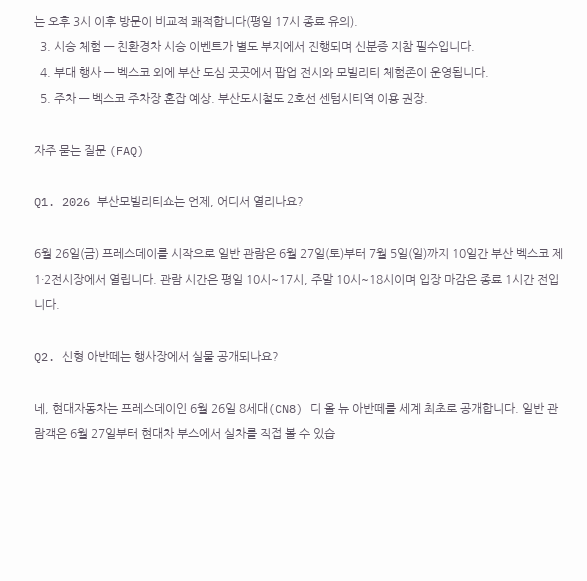는 오후 3시 이후 방문이 비교적 쾌적합니다(평일 17시 종료 유의).
  3. 시승 체험 — 친환경차 시승 이벤트가 별도 부지에서 진행되며 신분증 지참 필수입니다.
  4. 부대 행사 — 벡스코 외에 부산 도심 곳곳에서 팝업 전시와 모빌리티 체험존이 운영됩니다.
  5. 주차 — 벡스코 주차장 혼잡 예상. 부산도시철도 2호선 센텀시티역 이용 권장.

자주 묻는 질문 (FAQ)

Q1. 2026 부산모빌리티쇼는 언제, 어디서 열리나요?

6월 26일(금) 프레스데이를 시작으로 일반 관람은 6월 27일(토)부터 7월 5일(일)까지 10일간 부산 벡스코 제1·2전시장에서 열립니다. 관람 시간은 평일 10시~17시, 주말 10시~18시이며 입장 마감은 종료 1시간 전입니다.

Q2. 신형 아반떼는 행사장에서 실물 공개되나요?

네, 현대자동차는 프레스데이인 6월 26일 8세대(CN8) 디 올 뉴 아반떼를 세계 최초로 공개합니다. 일반 관람객은 6월 27일부터 현대차 부스에서 실차를 직접 볼 수 있습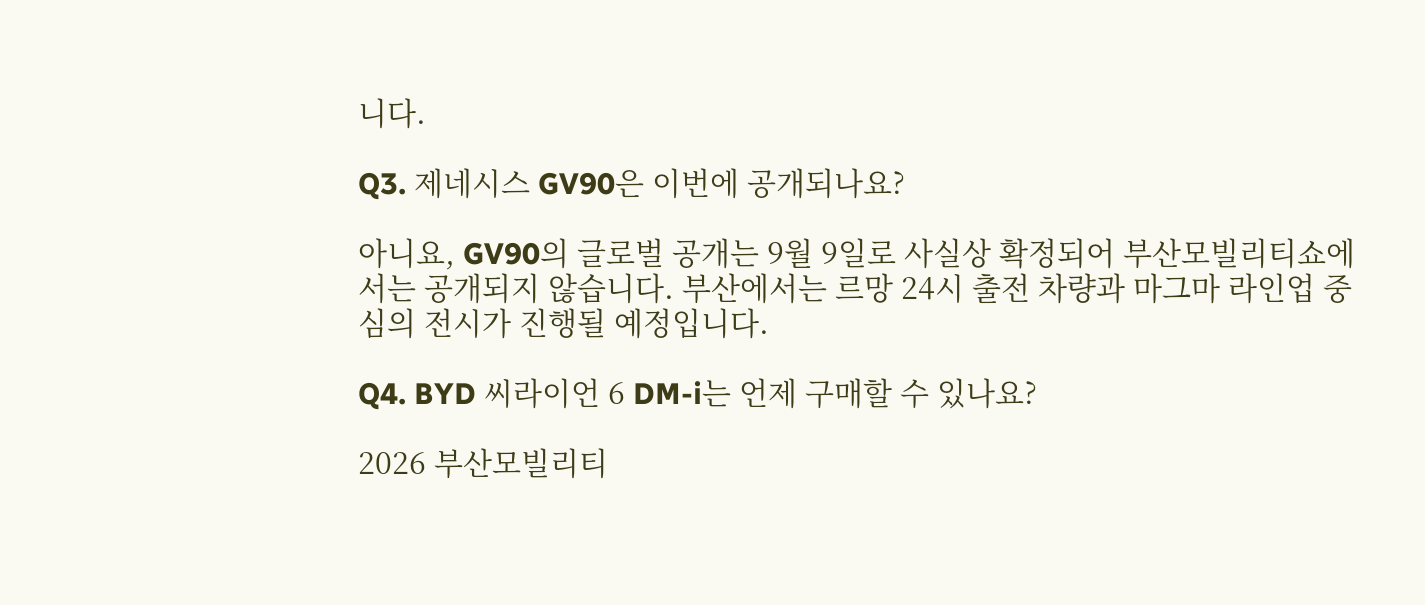니다.

Q3. 제네시스 GV90은 이번에 공개되나요?

아니요, GV90의 글로벌 공개는 9월 9일로 사실상 확정되어 부산모빌리티쇼에서는 공개되지 않습니다. 부산에서는 르망 24시 출전 차량과 마그마 라인업 중심의 전시가 진행될 예정입니다.

Q4. BYD 씨라이언 6 DM-i는 언제 구매할 수 있나요?

2026 부산모빌리티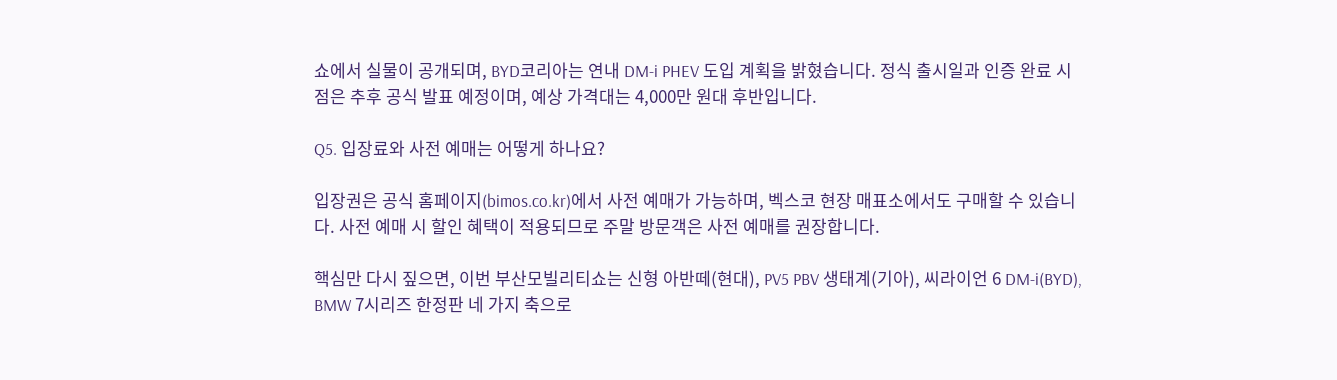쇼에서 실물이 공개되며, BYD코리아는 연내 DM-i PHEV 도입 계획을 밝혔습니다. 정식 출시일과 인증 완료 시점은 추후 공식 발표 예정이며, 예상 가격대는 4,000만 원대 후반입니다.

Q5. 입장료와 사전 예매는 어떻게 하나요?

입장권은 공식 홈페이지(bimos.co.kr)에서 사전 예매가 가능하며, 벡스코 현장 매표소에서도 구매할 수 있습니다. 사전 예매 시 할인 혜택이 적용되므로 주말 방문객은 사전 예매를 권장합니다.

핵심만 다시 짚으면, 이번 부산모빌리티쇼는 신형 아반떼(현대), PV5 PBV 생태계(기아), 씨라이언 6 DM-i(BYD), BMW 7시리즈 한정판 네 가지 축으로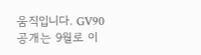움직입니다. GV90 공개는 9월로 이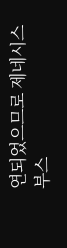연되었으므로 제네시스 부스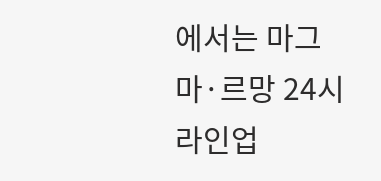에서는 마그마·르망 24시 라인업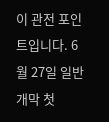이 관전 포인트입니다. 6월 27일 일반 개막 첫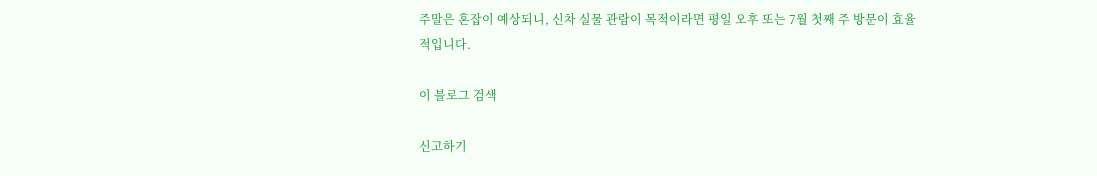주말은 혼잡이 예상되니, 신차 실물 관람이 목적이라면 평일 오후 또는 7월 첫째 주 방문이 효율적입니다.

이 블로그 검색

신고하기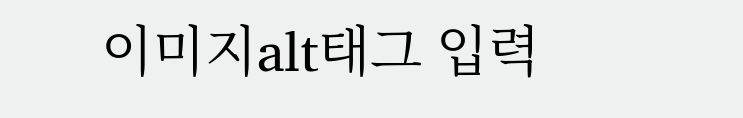이미지alt태그 입력